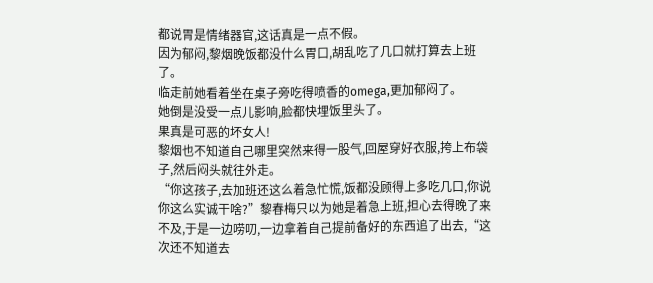都说胃是情绪器官,这话真是一点不假。
因为郁闷,黎烟晚饭都没什么胃口,胡乱吃了几口就打算去上班了。
临走前她看着坐在桌子旁吃得喷香的omega,更加郁闷了。
她倒是没受一点儿影响,脸都快埋饭里头了。
果真是可恶的坏女人!
黎烟也不知道自己哪里突然来得一股气,回屋穿好衣服,挎上布袋子,然后闷头就往外走。
“你这孩子,去加班还这么着急忙慌,饭都没顾得上多吃几口,你说你这么实诚干啥?”黎春梅只以为她是着急上班,担心去得晚了来不及,于是一边唠叨,一边拿着自己提前备好的东西追了出去,“这次还不知道去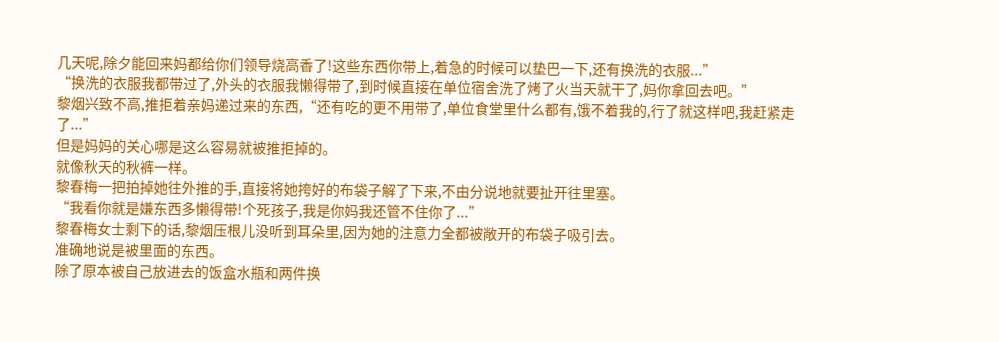几天呢,除夕能回来妈都给你们领导烧高香了!这些东西你带上,着急的时候可以垫巴一下,还有换洗的衣服...”
“换洗的衣服我都带过了,外头的衣服我懒得带了,到时候直接在单位宿舍洗了烤了火当天就干了,妈你拿回去吧。”
黎烟兴致不高,推拒着亲妈递过来的东西,“还有吃的更不用带了,单位食堂里什么都有,饿不着我的,行了就这样吧,我赶紧走了...”
但是妈妈的关心哪是这么容易就被推拒掉的。
就像秋天的秋裤一样。
黎春梅一把拍掉她往外推的手,直接将她挎好的布袋子解了下来,不由分说地就要扯开往里塞。
“我看你就是嫌东西多懒得带!个死孩子,我是你妈我还管不住你了...”
黎春梅女士剩下的话,黎烟压根儿没听到耳朵里,因为她的注意力全都被敞开的布袋子吸引去。
准确地说是被里面的东西。
除了原本被自己放进去的饭盒水瓶和两件换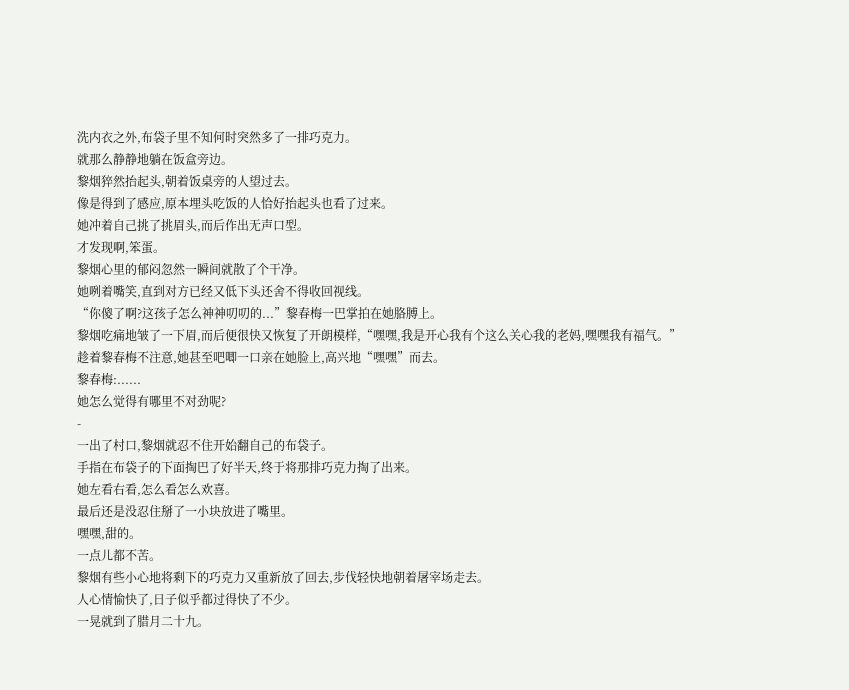洗内衣之外,布袋子里不知何时突然多了一排巧克力。
就那么静静地躺在饭盒旁边。
黎烟猝然抬起头,朝着饭桌旁的人望过去。
像是得到了感应,原本埋头吃饭的人恰好抬起头也看了过来。
她冲着自己挑了挑眉头,而后作出无声口型。
才发现啊,笨蛋。
黎烟心里的郁闷忽然一瞬间就散了个干净。
她咧着嘴笑,直到对方已经又低下头还舍不得收回视线。
“你傻了啊?这孩子怎么神神叨叨的...”黎春梅一巴掌拍在她胳膊上。
黎烟吃痛地皱了一下眉,而后便很快又恢复了开朗模样,“嘿嘿,我是开心我有个这么关心我的老妈,嘿嘿我有福气。”
趁着黎春梅不注意,她甚至吧唧一口亲在她脸上,高兴地“嘿嘿”而去。
黎春梅:......
她怎么觉得有哪里不对劲呢?
-
一出了村口,黎烟就忍不住开始翻自己的布袋子。
手指在布袋子的下面掏巴了好半天,终于将那排巧克力掏了出来。
她左看右看,怎么看怎么欢喜。
最后还是没忍住掰了一小块放进了嘴里。
嘿嘿,甜的。
一点儿都不苦。
黎烟有些小心地将剩下的巧克力又重新放了回去,步伐轻快地朝着屠宰场走去。
人心情愉快了,日子似乎都过得快了不少。
一晃就到了腊月二十九。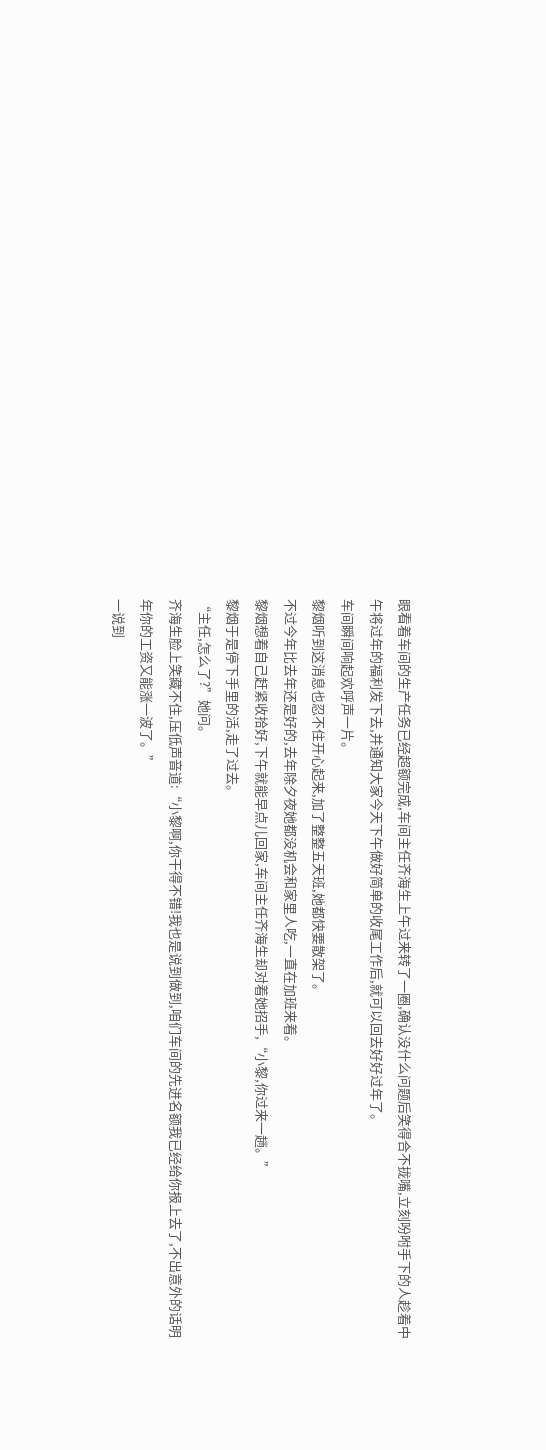眼看着车间的生产任务已经超额完成,车间主任齐海生上午过来转了一圈,确认没什么问题后笑得合不拢嘴,立刻吩咐手下的人趁着中午将过年的福利发下去,并通知大家今天下午做好简单的收尾工作后,就可以回去好好过年了。
车间瞬间响起欢呼声一片。
黎烟听到这消息也忍不住开心起来,加了整整五天班,她都快要散架了。
不过今年比去年还是好的,去年除夕夜她都没机会和家里人吃,一直在加班来着。
黎烟想着自己赶紧收拾好,下午就能早点儿回家,车间主任齐海生却对着她招手,“小黎,你过来一趟。”
黎烟于是停下手里的活,走了过去。
“主任,怎么了?”她问。
齐海生脸上笑藏不住,压低声音道:“小黎啊,你干得不错!我也是说到做到,咱们车间的先进名额我已经给你报上去了,不出意外的话明年你的工资又能涨一波了。”
一说到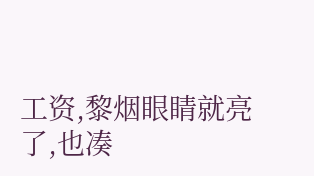工资,黎烟眼睛就亮了,也凑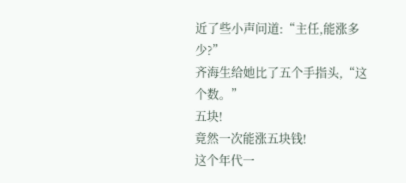近了些小声问道:“主任,能涨多少?”
齐海生给她比了五个手指头,“这个数。”
五块!
竟然一次能涨五块钱!
这个年代一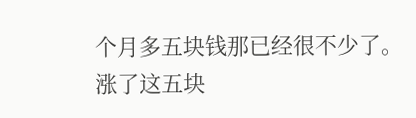个月多五块钱那已经很不少了。
涨了这五块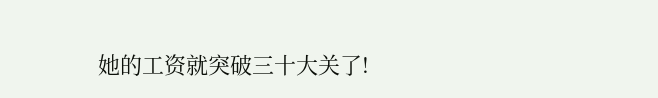她的工资就突破三十大关了!